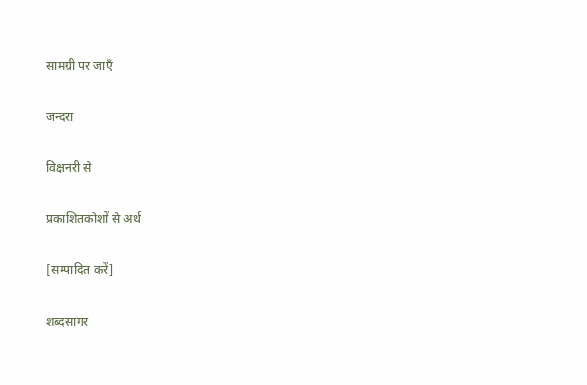सामग्री पर जाएँ

जन्दरा

विक्षनरी से

प्रकाशितकोशों से अर्थ

[सम्पादित करें]

शब्दसागर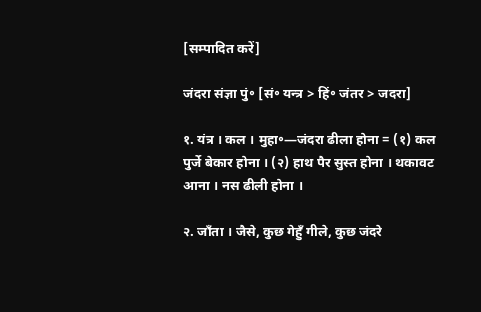[सम्पादित करें]

जंदरा संज्ञा पुं॰ [सं॰ यन्त्र > हिं॰ जंतर > जदरा]

१. यंत्र । कल । मुहा॰—जंदरा ढीला होना = (१) कल पुर्जे बेकार होना । (२) हाथ पैर सुस्त होना । थकावट आना । नस ढीली होना ।

२. जाँता । जैसे, कुछ गेहुँ गीले, कुछ जंदरे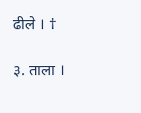ढीले । †

३. ताला ।